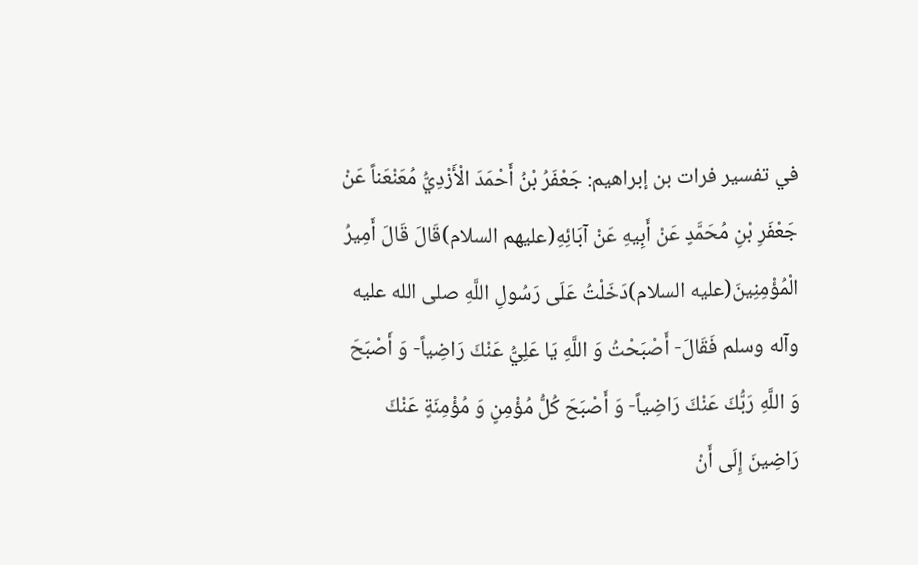في تفسير فرات بن إبراهيم: جَعْفَرُ بْنُ أَحْمَدَ الْأَزْدِيُّ مُعَنْعَناً عَنْ جَعْفَرِ بْنِ مُحَمَّدٍ عَنْ أَبِيهِ عَنْ آبَائِهِ(عليهم السلام)قَالَ قَالَ أَمِيرُ الْمُؤْمِنِينَ(عليه السلام)دَخَلْتُ عَلَى رَسُولِ اللَّهِ صلى الله عليه وآله وسلم فَقَالَ- أَصْبَحْتُ وَ اللَّهِ يَا عَلِيُّ عَنْكَ رَاضِياً- وَ أَصْبَحَ وَ اللَّهِ رَبُّكَ عَنْكَ رَاضِياً- وَ أَصْبَحَ كُلُّ مُؤْمِنٍ وَ مُؤْمِنَةٍ عَنْكَ رَاضِينَ إِلَى أَنْ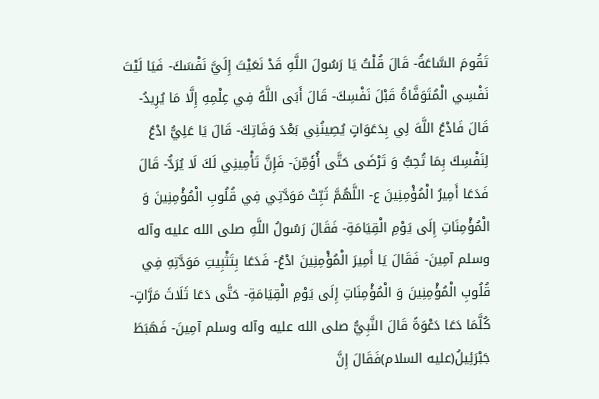تَقُومَ السَّاعَةُ- قَالَ قُلْتُ يَا رَسُولَ اللَّهِ قَدْ نَعَيْتَ إِلَيَّ نَفْسَكَ- فَيَا لَيْتَ نَفْسِي الْمُتَوَفَّاةُ قَبْلَ نَفْسِكَ- قَالَ أَبَى اللَّهُ فِي عِلْمِهِ إِلَّا مَا يُرِيدُ- قَالَ فَادْعُ اللَّهَ لِي بِدَعَوَاتٍ يُصِينُنِي بَعْدَ وَفَاتِكَ- قَالَ يَا عَلِيُّ ادْعُ لِنَفْسِكَ بِمَا تُحِبُّ وَ تَرْضَى حَتَّى أُؤَمِّنَ- فَإِنَّ تَأْمِينِي لَكَ لَا يُرَدُّ- قَالَ فَدَعَا أَمِيرُ الْمُؤْمِنِينَ ع- اللَّهُمَّ ثَبِّتْ مَوَدَّتِي فِي قُلُوبِ الْمُؤْمِنِينَ وَ الْمُؤْمِنَاتِ إِلَى يَوْمِ الْقِيَامَةِ- فَقَالَ رَسُولُ اللَّهِ صلى الله عليه وآله وسلم آمِينَ- فَقَالَ يَا أَمِيرَ الْمُؤْمِنِينَ ادْعُ- فَدَعَا بِتَثْبِيتِ مَوَدَّتِهِ فِي قُلُوبِ الْمُؤْمِنِينَ وَ الْمُؤْمِنَاتِ إِلَى يَوْمِ الْقِيَامَةِ- حَتَّى دَعَا ثَلَاثَ مَرَّاتٍ- كُلَّمَا دَعَا دَعْوَةً قَالَ النَّبِيُّ صلى الله عليه وآله وسلم آمِينَ- فَهَبَطَ جَبْرَئِيلُ(عليه السلام)فَقَالَ إِنَّ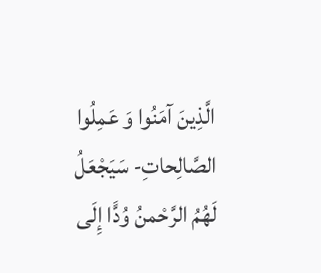الَّذِينَ آمَنُوا وَ عَمِلُوا الصَّالِحاتِ- سَيَجْعَلُ لَهُمُ الرَّحْمنُ وُدًّا إِلَى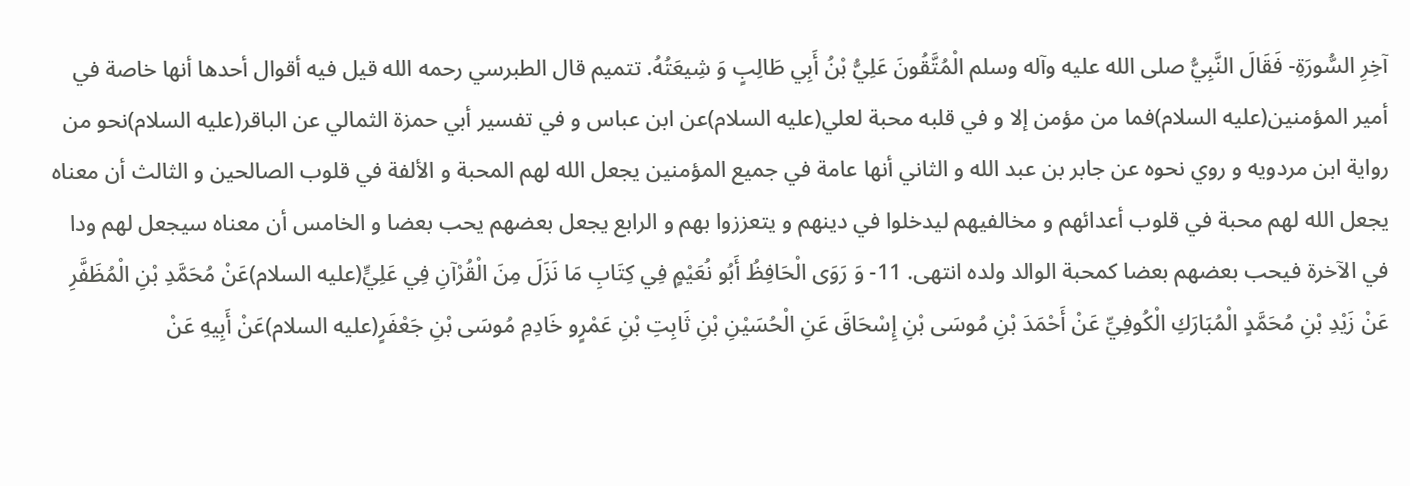آخِرِ السُّورَةِ- فَقَالَ النَّبِيُّ صلى الله عليه وآله وسلم الْمُتَّقُونَ عَلِيُّ بْنُ أَبِي طَالِبٍ وَ شِيعَتُهُ. تتميم قال الطبرسي رحمه الله قيل فيه أقوال أحدها أنها خاصة في أمير المؤمنين(عليه السلام)فما من مؤمن إلا و في قلبه محبة لعلي(عليه السلام)عن ابن عباس و في تفسير أبي حمزة الثمالي عن الباقر(عليه السلام)نحو من رواية ابن مردويه و روي نحوه عن جابر بن عبد الله و الثاني أنها عامة في جميع المؤمنين يجعل الله لهم المحبة و الألفة في قلوب الصالحين و الثالث أن معناه يجعل الله لهم محبة في قلوب أعدائهم و مخالفيهم ليدخلوا في دينهم و يتعززوا بهم و الرابع يجعل بعضهم يحب بعضا و الخامس أن معناه سيجعل لهم ودا في الآخرة فيحب بعضهم بعضا كمحبة الوالد ولده انتهى. 11- وَ رَوَى الْحَافِظُ أَبُو نُعَيْمٍ فِي كِتَابِ مَا نَزَلَ مِنَ الْقُرْآنِ فِي عَلِيٍّ(عليه السلام)عَنْ مُحَمَّدِ بْنِ الْمُظَفَّرِ عَنْ زَيْدِ بْنِ مُحَمَّدٍ الْمُبَارَكِ الْكُوفِيِّ عَنْ أَحْمَدَ بْنِ مُوسَى بْنِ إِسْحَاقَ عَنِ الْحُسَيْنِ بْنِ ثَابِتِ بْنِ عَمْرٍو خَادِمِ مُوسَى بْنِ جَعْفَرٍ(عليه السلام)عَنْ أَبِيهِ عَنْ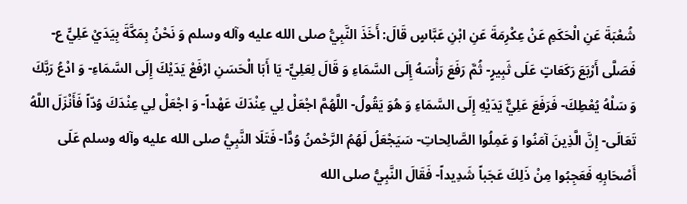شُعْبَةَ عَنِ الْحَكَمِ عَنْ عِكْرِمَةَ عَنِ ابْنِ عَبَّاسٍ قَالَ: أَخَذَ النَّبِيُّ صلى الله عليه وآله وسلم وَ نَحْنُ بِمَكَّةَ بِيَدَيْ عَلِيٍّ ع- فَصَلَّى أَرْبَعَ رَكَعَاتٍ عَلَى ثَبِيرٍ- ثُمَّ رَفَعَ رَأْسَهُ إِلَى السَّمَاءِ وَ قَالَ لِعَلِيٍّ- يَا أَبَا الْحَسَنِ ارْفَعْ يَدَيْكَ إِلَى السَّمَاءِ- وَ ادْعُ رَبَّكَ وَ سَلْهُ يُعْطِكَ- فَرَفَعَ عَلِيٌّ يَدَيْهِ إِلَى السَّمَاءِ وَ هُوَ يَقُولُ- اللَّهُمَّ اجْعَلْ لِي عِنْدَكَ عَهْداً- وَ اجْعَلْ لِي عِنْدَكَ وُدّاً فَأَنْزَلَ اللَّهُ تَعَالَى- إِنَّ الَّذِينَ آمَنُوا وَ عَمِلُوا الصَّالِحاتِ- سَيَجْعَلُ لَهُمُ الرَّحْمنُ وُدًّا- فَتَلَا النَّبِيُّ صلى الله عليه وآله وسلم عَلَى أَصْحَابِهِ فَعَجِبُوا مِنْ ذَلِكَ عَجَباً شَدِيداً- فَقَالَ النَّبِيُّ صلى الله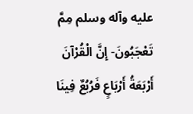عليه وآله وسلم مِمَّ تَعْجَبُونَ- إِنَّ الْقُرْآنَ أَرْبَعَةُ أَرْبَاعٍ فَرُبُعٌ فِينَا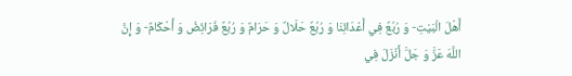أَهْلَ الْبَيْتِ- وَ رُبُعٌ فِي أَعْدَائِنَا وَ رُبُعٌ حَلَالٌ وَ حَرَامٌ وَ رُبُعٌ فَرَائِضُ وَ أَحْكَامٌ- وَ إِنَّ اللَّهَ عَزَّ وَ جَلَّ أَنْزَلَ فِي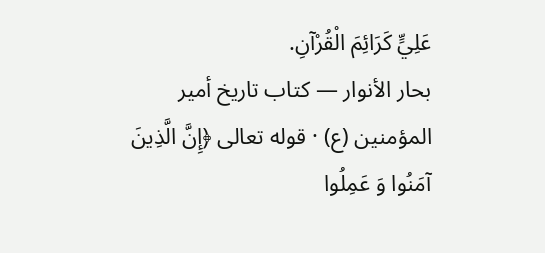عَلِيٍّ كَرَائِمَ الْقُرْآنِ.
بحار الأنوار — كتاب تاريخ أمير المؤمنين (ع) · قوله تعالى ﴿إِنَّ الَّذِينَ آمَنُوا وَ عَمِلُوا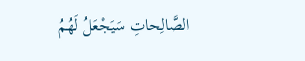الصَّالِحاتِ سَيَجْعَلُ لَهُمُ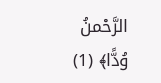الرَّحْمنُ وُدًّا﴾ (1)